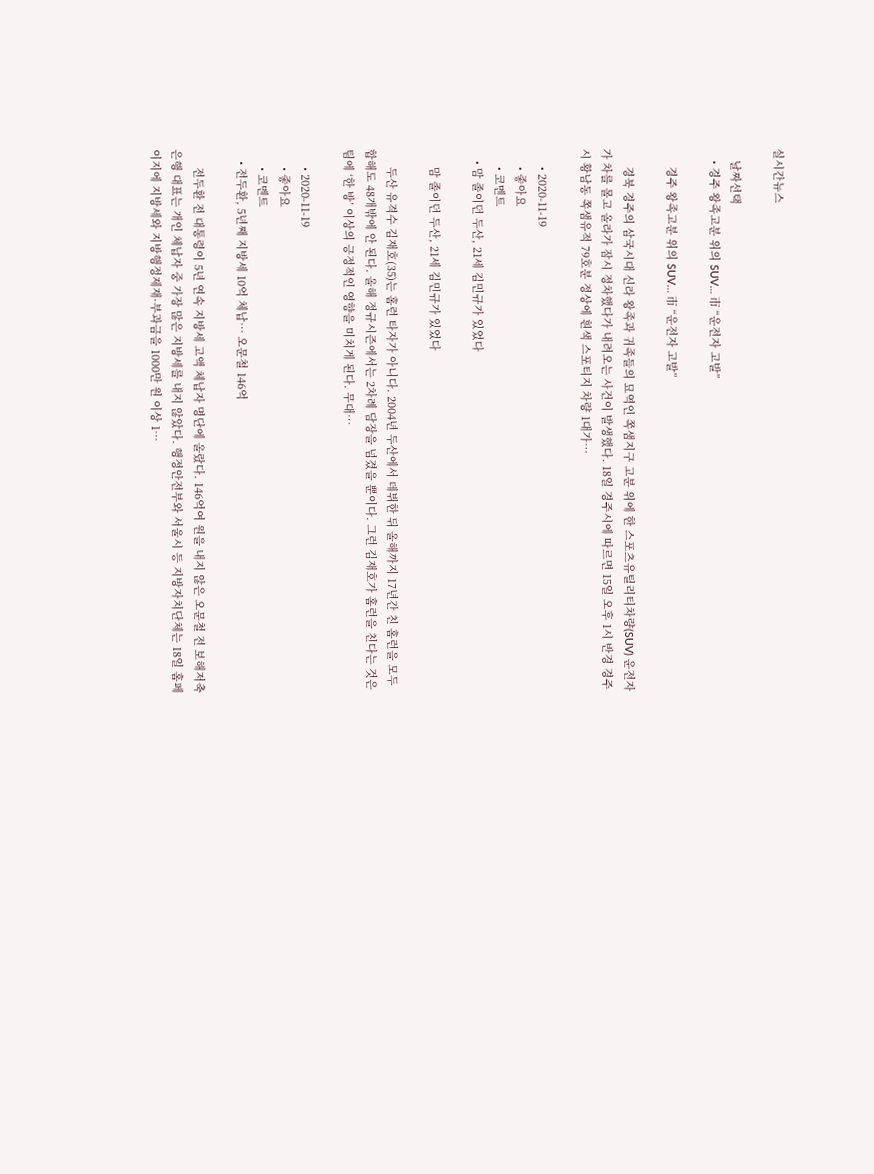실시간뉴스

    날짜선택
    • 경주 왕족고분 위의 SUV… 市 “운전자 고발”

      경주 왕족고분 위의 SUV… 市 “운전자 고발”

      경북 경주의 삼국시대 신라 왕족과 귀족들의 묘역인 쪽샘지구 고분 위에 한 스포츠유틸리티차량(SUV) 운전자가 차를 몰고 올라가 잠시 정차했다가 내려오는 사건이 발생했다. 18일 경주시에 따르면 15일 오후 1시 반경 경주시 황남동 쪽샘유적 79호분 정상에 흰색 스포티지 차량 1대가…

      • 2020-11-19
      • 좋아요
      • 코멘트
    • 맘 졸이던 두산, 21세 김민규가 있었다

      맘 졸이던 두산, 21세 김민규가 있었다

      두산 유격수 김재호(35)는 홈런 타자가 아니다. 2004년 두산에서 데뷔한 뒤 올해까지 17년간 친 홈런을 모두 합해도 48개밖에 안 된다. 올해 정규시즌에서는 2차례 담장을 넘겼을 뿐이다. 그런 김재호가 홈런을 친다는 것은 팀에 ‘한 방’ 이상의 긍정적인 영향을 미치게 된다. 무대…

      • 2020-11-19
      • 좋아요
      • 코멘트
    • 전두환, 5년째 지방세 10억 체납… 오문철 146억

      전두환 전 대통령이 5년 연속 지방세 고액 체납자 명단에 올랐다. 146억여 원을 내지 않은 오문철 전 보해저축은행 대표는 개인 체납자 중 가장 많은 지방세를 내지 않았다. 행정안전부와 서울시 등 지방자치단체는 18일 홈페이지에 지방세와 지방행정제재·부과금을 1000만 원 이상 1…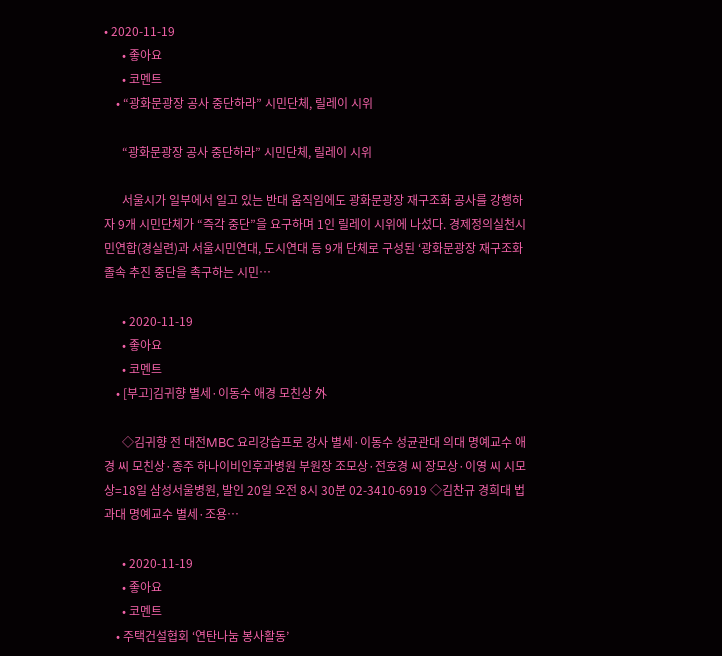• 2020-11-19
      • 좋아요
      • 코멘트
    • “광화문광장 공사 중단하라” 시민단체, 릴레이 시위

      “광화문광장 공사 중단하라” 시민단체, 릴레이 시위

      서울시가 일부에서 일고 있는 반대 움직임에도 광화문광장 재구조화 공사를 강행하자 9개 시민단체가 “즉각 중단”을 요구하며 1인 릴레이 시위에 나섰다. 경제정의실천시민연합(경실련)과 서울시민연대, 도시연대 등 9개 단체로 구성된 ‘광화문광장 재구조화 졸속 추진 중단을 촉구하는 시민…

      • 2020-11-19
      • 좋아요
      • 코멘트
    • [부고]김귀향 별세·이동수 애경 모친상 外

      ◇김귀향 전 대전MBC 요리강습프로 강사 별세·이동수 성균관대 의대 명예교수 애경 씨 모친상·종주 하나이비인후과병원 부원장 조모상·전호경 씨 장모상·이영 씨 시모상=18일 삼성서울병원, 발인 20일 오전 8시 30분 02-3410-6919 ◇김찬규 경희대 법과대 명예교수 별세·조용…

      • 2020-11-19
      • 좋아요
      • 코멘트
    • 주택건설협회 ‘연탄나눔 봉사활동’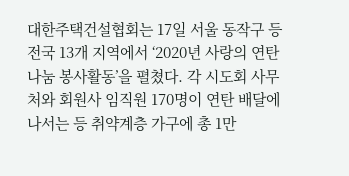대한주택건설협회는 17일 서울 동작구 등 전국 13개 지역에서 ‘2020년 사랑의 연탄나눔 봉사활동’을 펼쳤다. 각 시도회 사무처와 회원사 임직원 170명이 연탄 배달에 나서는 등 취약계층 가구에 총 1만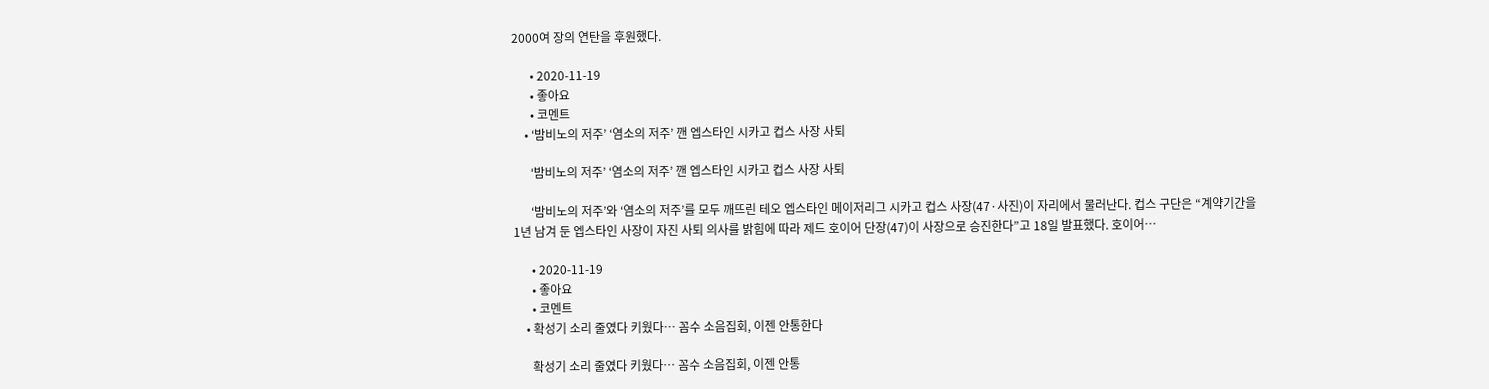2000여 장의 연탄을 후원했다.

      • 2020-11-19
      • 좋아요
      • 코멘트
    • ‘밤비노의 저주’ ‘염소의 저주’ 깬 엡스타인 시카고 컵스 사장 사퇴

      ‘밤비노의 저주’ ‘염소의 저주’ 깬 엡스타인 시카고 컵스 사장 사퇴

      ‘밤비노의 저주’와 ‘염소의 저주’를 모두 깨뜨린 테오 엡스타인 메이저리그 시카고 컵스 사장(47·사진)이 자리에서 물러난다. 컵스 구단은 “계약기간을 1년 남겨 둔 엡스타인 사장이 자진 사퇴 의사를 밝힘에 따라 제드 호이어 단장(47)이 사장으로 승진한다”고 18일 발표했다. 호이어…

      • 2020-11-19
      • 좋아요
      • 코멘트
    • 확성기 소리 줄였다 키웠다… 꼼수 소음집회, 이젠 안통한다

      확성기 소리 줄였다 키웠다… 꼼수 소음집회, 이젠 안통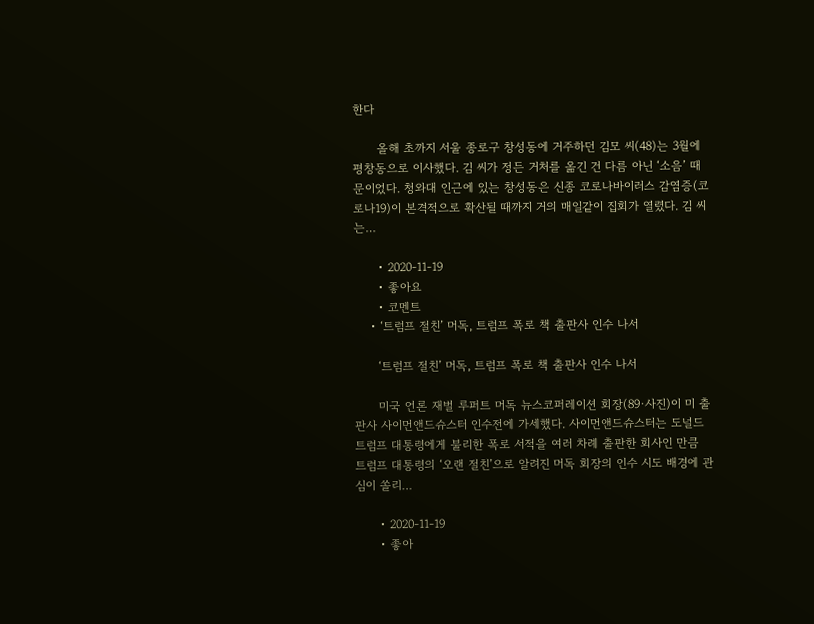한다

      올해 초까지 서울 종로구 창성동에 거주하던 김모 씨(48)는 3월에 평창동으로 이사했다. 김 씨가 정든 거처를 옮긴 건 다름 아닌 ‘소음’ 때문이었다. 청와대 인근에 있는 창성동은 신종 코로나바이러스 감염증(코로나19)이 본격적으로 확산될 때까지 거의 매일같이 집회가 열렸다. 김 씨는…

      • 2020-11-19
      • 좋아요
      • 코멘트
    • ‘트럼프 절친’ 머독, 트럼프 폭로 책 출판사 인수 나서

      ‘트럼프 절친’ 머독, 트럼프 폭로 책 출판사 인수 나서

      미국 언론 재벌 루퍼트 머독 뉴스코퍼레이션 회장(89·사진)이 미 출판사 사이먼앤드슈스터 인수전에 가세했다. 사이먼앤드슈스터는 도널드 트럼프 대통령에게 불리한 폭로 서적을 여러 차례 출판한 회사인 만큼 트럼프 대통령의 ‘오랜 절친’으로 알려진 머독 회장의 인수 시도 배경에 관심이 쏠리…

      • 2020-11-19
      • 좋아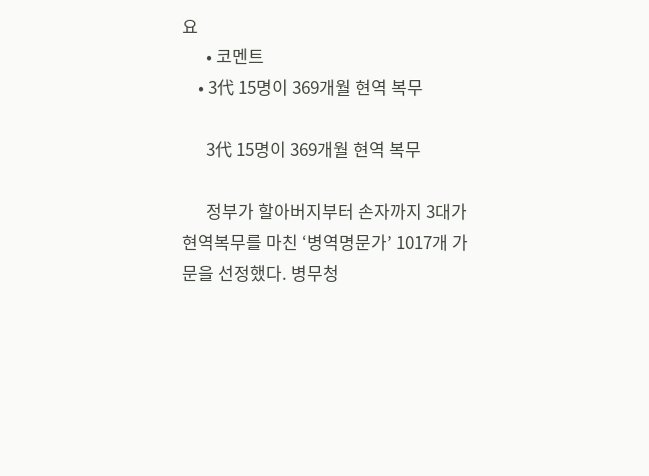요
      • 코멘트
    • 3代 15명이 369개월 현역 복무

      3代 15명이 369개월 현역 복무

      정부가 할아버지부터 손자까지 3대가 현역복무를 마친 ‘병역명문가’ 1017개 가문을 선정했다. 병무청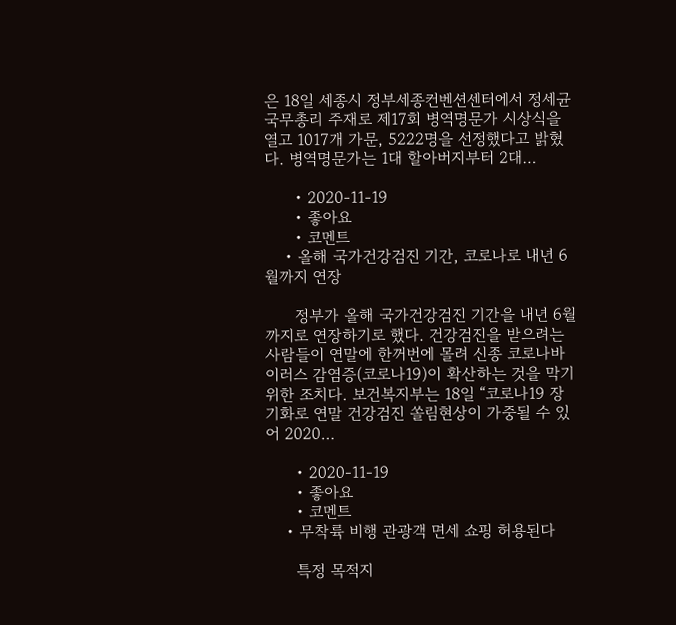은 18일 세종시 정부세종컨벤션센터에서 정세균 국무총리 주재로 제17회 병역명문가 시상식을 열고 1017개 가문, 5222명을 선정했다고 밝혔다. 병역명문가는 1대 할아버지부터 2대…

      • 2020-11-19
      • 좋아요
      • 코멘트
    • 올해 국가건강검진 기간, 코로나로 내년 6월까지 연장

      정부가 올해 국가건강검진 기간을 내년 6월까지로 연장하기로 했다. 건강검진을 받으려는 사람들이 연말에 한꺼번에 몰려 신종 코로나바이러스 감염증(코로나19)이 확산하는 것을 막기 위한 조치다. 보건복지부는 18일 “코로나19 장기화로 연말 건강검진 쏠림현상이 가중될 수 있어 2020…

      • 2020-11-19
      • 좋아요
      • 코멘트
    • 무착륙 비행 관광객 면세 쇼핑 허용된다

      특정 목적지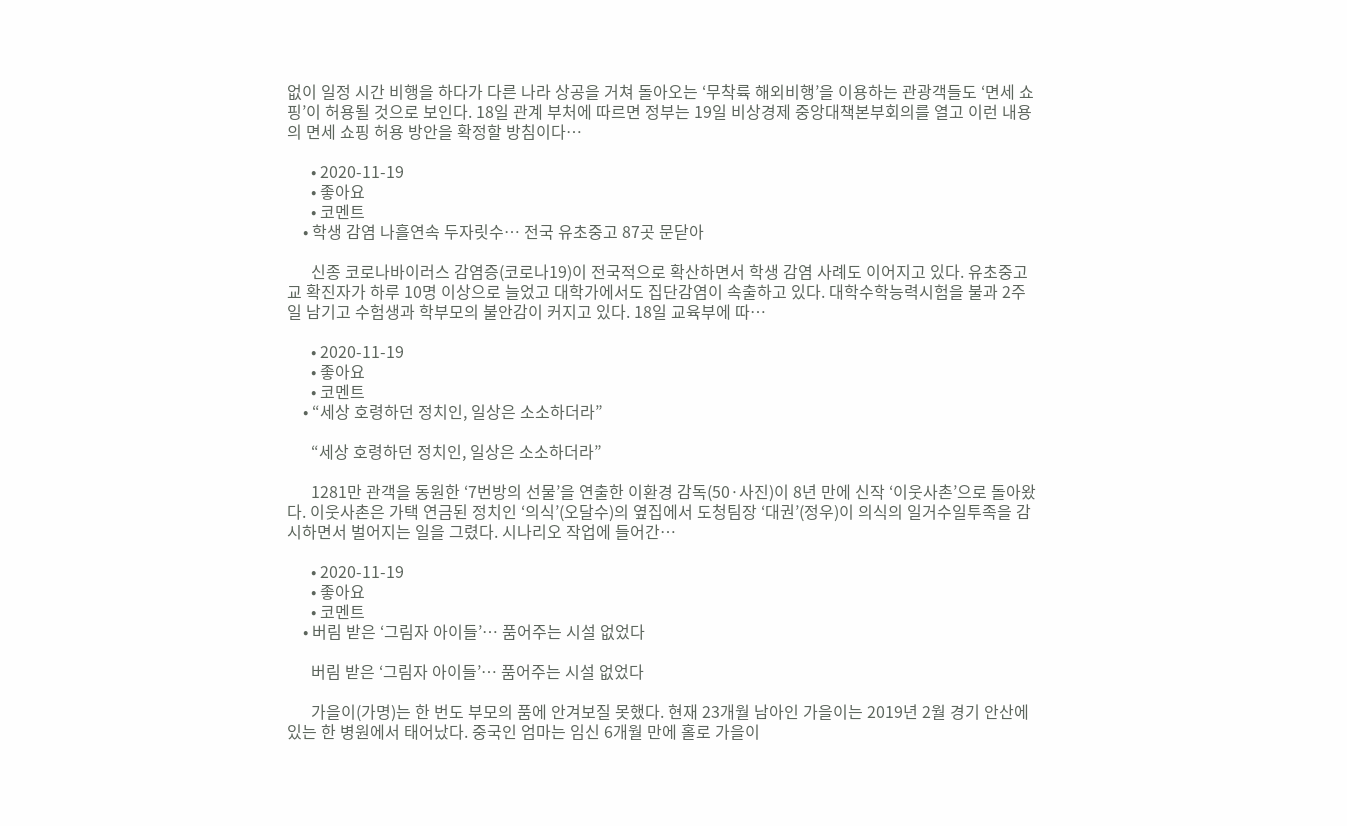없이 일정 시간 비행을 하다가 다른 나라 상공을 거쳐 돌아오는 ‘무착륙 해외비행’을 이용하는 관광객들도 ‘면세 쇼핑’이 허용될 것으로 보인다. 18일 관계 부처에 따르면 정부는 19일 비상경제 중앙대책본부회의를 열고 이런 내용의 면세 쇼핑 허용 방안을 확정할 방침이다…

      • 2020-11-19
      • 좋아요
      • 코멘트
    • 학생 감염 나흘연속 두자릿수… 전국 유초중고 87곳 문닫아

      신종 코로나바이러스 감염증(코로나19)이 전국적으로 확산하면서 학생 감염 사례도 이어지고 있다. 유초중고교 확진자가 하루 10명 이상으로 늘었고 대학가에서도 집단감염이 속출하고 있다. 대학수학능력시험을 불과 2주일 남기고 수험생과 학부모의 불안감이 커지고 있다. 18일 교육부에 따…

      • 2020-11-19
      • 좋아요
      • 코멘트
    • “세상 호령하던 정치인, 일상은 소소하더라”

      “세상 호령하던 정치인, 일상은 소소하더라”

      1281만 관객을 동원한 ‘7번방의 선물’을 연출한 이환경 감독(50·사진)이 8년 만에 신작 ‘이웃사촌’으로 돌아왔다. 이웃사촌은 가택 연금된 정치인 ‘의식’(오달수)의 옆집에서 도청팀장 ‘대권’(정우)이 의식의 일거수일투족을 감시하면서 벌어지는 일을 그렸다. 시나리오 작업에 들어간…

      • 2020-11-19
      • 좋아요
      • 코멘트
    • 버림 받은 ‘그림자 아이들’… 품어주는 시설 없었다

      버림 받은 ‘그림자 아이들’… 품어주는 시설 없었다

      가을이(가명)는 한 번도 부모의 품에 안겨보질 못했다. 현재 23개월 남아인 가을이는 2019년 2월 경기 안산에 있는 한 병원에서 태어났다. 중국인 엄마는 임신 6개월 만에 홀로 가을이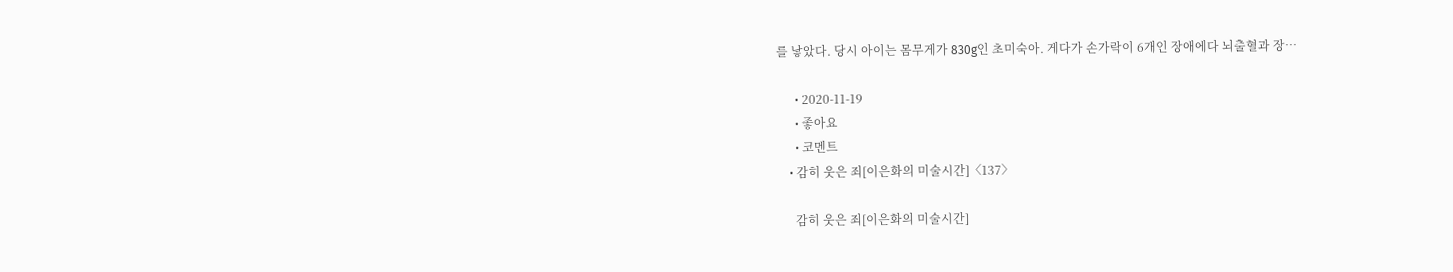를 낳았다. 당시 아이는 몸무게가 830g인 초미숙아. 게다가 손가락이 6개인 장애에다 뇌출혈과 장…

      • 2020-11-19
      • 좋아요
      • 코멘트
    • 감히 웃은 죄[이은화의 미술시간]〈137〉

      감히 웃은 죄[이은화의 미술시간]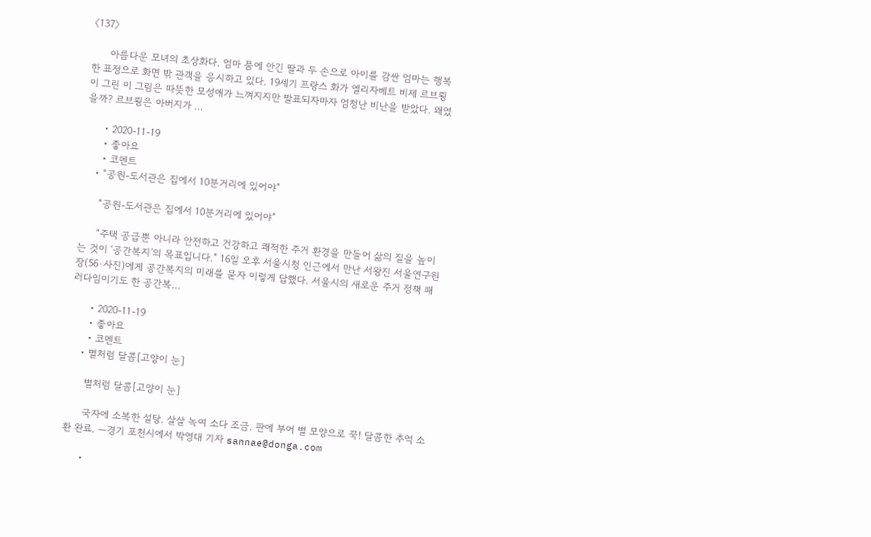〈137〉

      아름다운 모녀의 초상화다. 엄마 품에 안긴 딸과 두 손으로 아이를 감싼 엄마는 행복한 표정으로 화면 밖 관객을 응시하고 있다. 19세기 프랑스 화가 엘리자베트 비제 르브룅이 그린 이 그림은 따뜻한 모성애가 느껴지지만 발표되자마자 엄청난 비난을 받았다. 왜였을까? 르브룅은 아버지가 …

      • 2020-11-19
      • 좋아요
      • 코멘트
    • “공원-도서관은 집에서 10분거리에 있어야”

      “공원-도서관은 집에서 10분거리에 있어야”

      “주택 공급뿐 아니라 안전하고 건강하고 쾌적한 주거 환경을 만들어 삶의 질을 높이는 것이 ‘공간복지’의 목표입니다.” 16일 오후 서울시청 인근에서 만난 서왕진 서울연구원장(56·사진)에게 공간복지의 미래를 묻자 이렇게 답했다. 서울시의 새로운 주거 정책 패러다임이기도 한 공간복…

      • 2020-11-19
      • 좋아요
      • 코멘트
    • 별처럼 달콤[고양이 눈]

      별처럼 달콤[고양이 눈]

      국자에 소복한 설탕. 살살 녹여 소다 조금. 판에 부어 별 모양으로 꾹! 달콤한 추억 소환 완료. ―경기 포천시에서 박영대 기자 sannae@donga.com

      •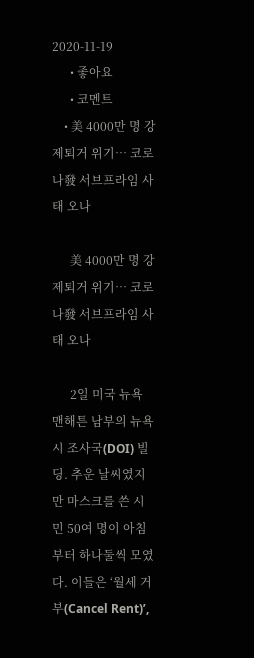2020-11-19
      • 좋아요
      • 코멘트
    • 美 4000만 명 강제퇴거 위기… 코로나發 서브프라임 사태 오나

      美 4000만 명 강제퇴거 위기… 코로나發 서브프라임 사태 오나

      2일 미국 뉴욕 맨해튼 남부의 뉴욕시 조사국(DOI) 빌딩. 추운 날씨였지만 마스크를 쓴 시민 50여 명이 아침부터 하나둘씩 모였다. 이들은 ‘월세 거부(Cancel Rent)’,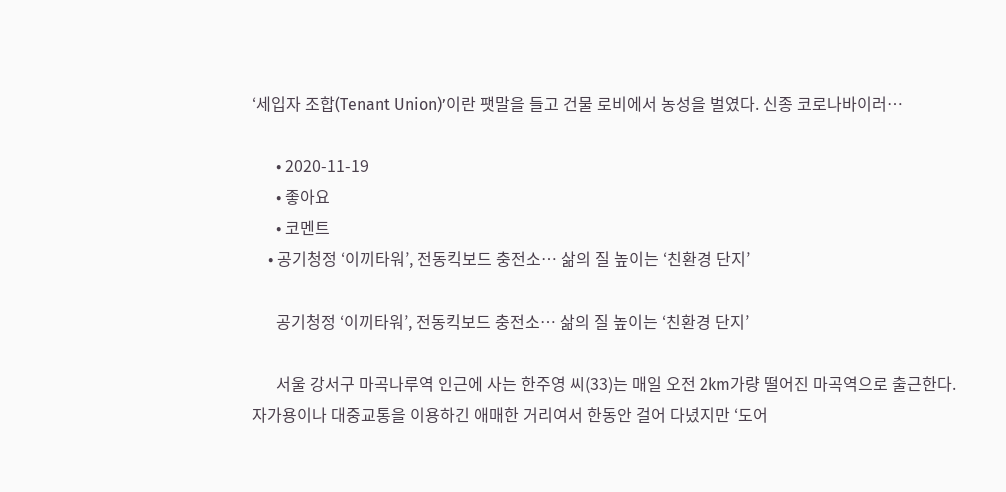‘세입자 조합(Tenant Union)’이란 팻말을 들고 건물 로비에서 농성을 벌였다. 신종 코로나바이러…

      • 2020-11-19
      • 좋아요
      • 코멘트
    • 공기청정 ‘이끼타워’, 전동킥보드 충전소… 삶의 질 높이는 ‘친환경 단지’

      공기청정 ‘이끼타워’, 전동킥보드 충전소… 삶의 질 높이는 ‘친환경 단지’

      서울 강서구 마곡나루역 인근에 사는 한주영 씨(33)는 매일 오전 2km가량 떨어진 마곡역으로 출근한다. 자가용이나 대중교통을 이용하긴 애매한 거리여서 한동안 걸어 다녔지만 ‘도어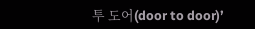투 도어(door to door)’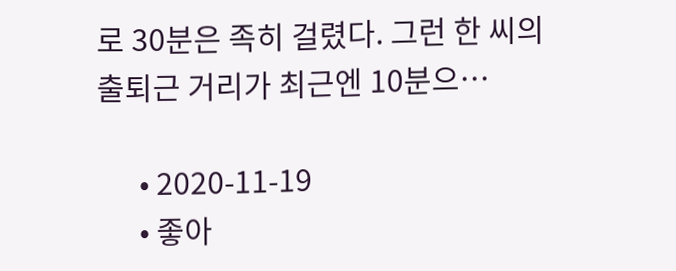로 30분은 족히 걸렸다. 그런 한 씨의 출퇴근 거리가 최근엔 10분으…

      • 2020-11-19
      • 좋아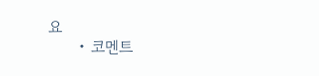요
      • 코멘트